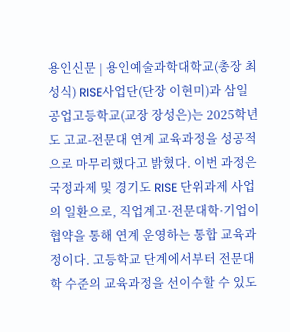용인신문 | 용인예술과학대학교(총장 최성식) RISE사업단(단장 이현미)과 삼일공업고등학교(교장 장성은)는 2025학년도 고교-전문대 연계 교육과정을 성공적으로 마무리했다고 밝혔다. 이번 과정은 국정과제 및 경기도 RISE 단위과제 사업의 일환으로, 직업계고·전문대학·기업이 협약을 통해 연계 운영하는 통합 교육과정이다. 고등학교 단계에서부터 전문대학 수준의 교육과정을 선이수할 수 있도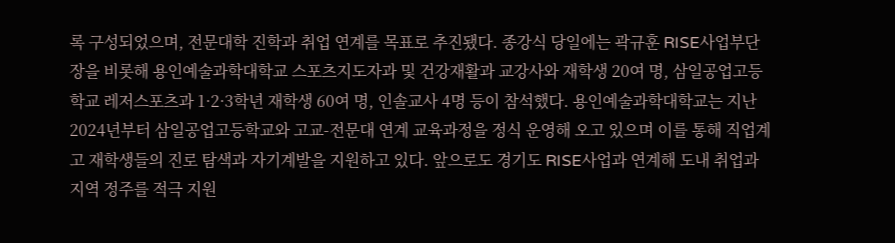록 구성되었으며, 전문대학 진학과 취업 연계를 목표로 추진됐다. 종강식 당일에는 곽규훈 RISE사업부단장을 비롯해 용인예술과학대학교 스포츠지도자과 및 건강재활과 교강사와 재학생 20여 명, 삼일공업고등학교 레저스포츠과 1·2·3학년 재학생 60여 명, 인솔교사 4명 등이 참석했다. 용인예술과학대학교는 지난 2024년부터 삼일공업고등학교와 고교-전문대 연계 교육과정을 정식 운영해 오고 있으며 이를 통해 직업계고 재학생들의 진로 탐색과 자기계발을 지원하고 있다. 앞으로도 경기도 RISE사업과 연계해 도내 취업과 지역 정주를 적극 지원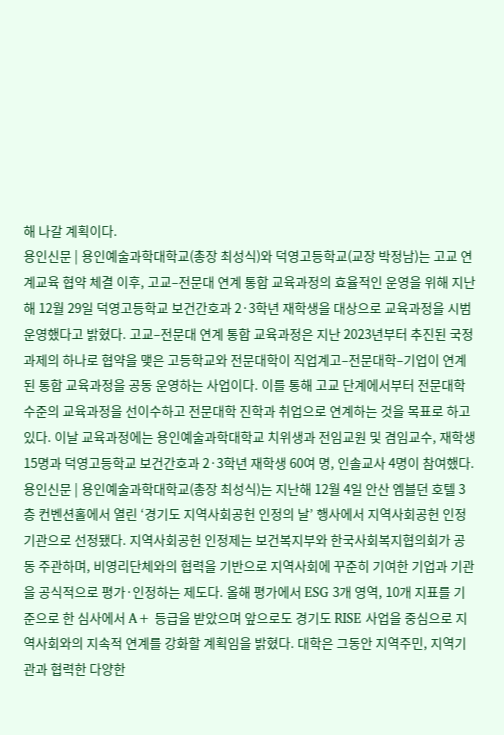해 나갈 계획이다.
용인신문 | 용인예술과학대학교(총장 최성식)와 덕영고등학교(교장 박정남)는 고교 연계교육 협약 체결 이후, 고교–전문대 연계 통합 교육과정의 효율적인 운영을 위해 지난해 12월 29일 덕영고등학교 보건간호과 2·3학년 재학생을 대상으로 교육과정을 시범 운영했다고 밝혔다. 고교–전문대 연계 통합 교육과정은 지난 2023년부터 추진된 국정과제의 하나로 협약을 맺은 고등학교와 전문대학이 직업계고–전문대학–기업이 연계된 통합 교육과정을 공동 운영하는 사업이다. 이를 통해 고교 단계에서부터 전문대학 수준의 교육과정을 선이수하고 전문대학 진학과 취업으로 연계하는 것을 목표로 하고 있다. 이날 교육과정에는 용인예술과학대학교 치위생과 전임교원 및 겸임교수, 재학생 15명과 덕영고등학교 보건간호과 2·3학년 재학생 60여 명, 인솔교사 4명이 참여했다.
용인신문 | 용인예술과학대학교(총장 최성식)는 지난해 12월 4일 안산 엠블던 호텔 3층 컨벤션홀에서 열린 ‘경기도 지역사회공헌 인정의 날’ 행사에서 지역사회공헌 인정기관으로 선정됐다. 지역사회공헌 인정제는 보건복지부와 한국사회복지협의회가 공동 주관하며, 비영리단체와의 협력을 기반으로 지역사회에 꾸준히 기여한 기업과 기관을 공식적으로 평가·인정하는 제도다. 올해 평가에서 ESG 3개 영역, 10개 지표를 기준으로 한 심사에서 A+ 등급을 받았으며 앞으로도 경기도 RISE 사업을 중심으로 지역사회와의 지속적 연계를 강화할 계획임을 밝혔다. 대학은 그동안 지역주민, 지역기관과 협력한 다양한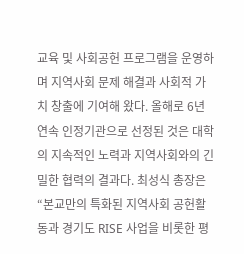교육 및 사회공헌 프로그램을 운영하며 지역사회 문제 해결과 사회적 가치 창출에 기여해 왔다. 올해로 6년 연속 인정기관으로 선정된 것은 대학의 지속적인 노력과 지역사회와의 긴밀한 협력의 결과다. 최성식 총장은 “본교만의 특화된 지역사회 공헌활동과 경기도 RISE 사업을 비롯한 평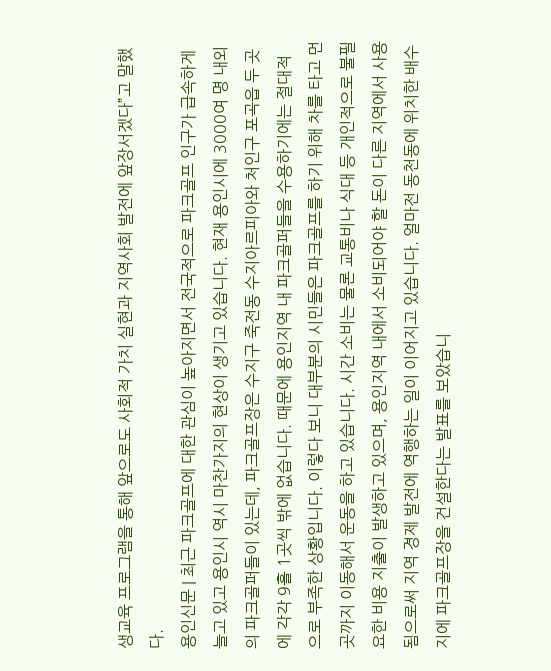생교육 프로그램을 통해 앞으로도 사회적 가치 실현과 지역사회 발전에 앞장서겠다”고 말했다.
용인신문 | 최근 파크골프에 대한 관심이 높아지면서 전국적으로 파크골프 인구가 급속하게 늘고 있고 용인시 역시 마찬가지의 현상이 생기고 있습니다. 현재 용인시에 3000여 명 내외의 파크골퍼들이 있는데, 파크골프장은 수지구 죽전동 수지아르피아와 처인구 포곡읍 두 곳에 각각 9홀 1곳씩 밖에 없습니다. 때문에 용인지역 내 파크골퍼들을 수용하기에는 절대적으로 부족한 상황입니다. 이렇다 보니 대부분의 시민들은 파크골프를 하기 위해 차를 타고 먼 곳까지 이동해서 운동을 하고 있습니다. 시간 소비는 물론 교통비나 식대 등 개인적으로 불필요한 비용 지출이 발생하고 있으며, 용인지역 내에서 소비되어야 할 돈이 다른 지역에서 사용됨으로써 지역 경제 발전에 역행하는 일이 이어지고 있습니다. 얼마전 동천동에 위치한 배수지에 파크골프장을 건설한다는 발표를 보았습니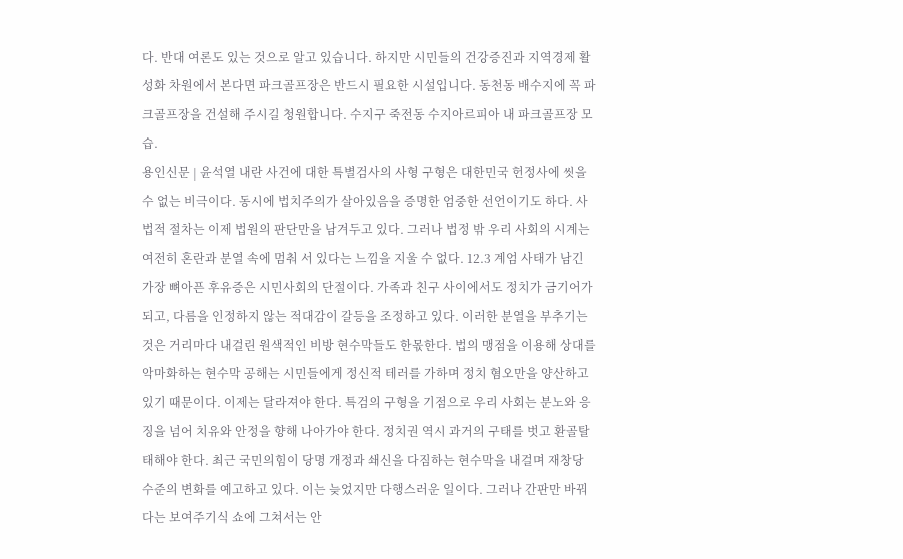다. 반대 여론도 있는 것으로 알고 있습니다. 하지만 시민들의 건강증진과 지역경제 활성화 차원에서 본다면 파크골프장은 반드시 필요한 시설입니다. 동천동 배수지에 꼭 파크골프장을 건설해 주시길 청원합니다. 수지구 죽전동 수지아르피아 내 파크골프장 모습.
용인신문 | 윤석열 내란 사건에 대한 특별검사의 사형 구형은 대한민국 헌정사에 씻을 수 없는 비극이다. 동시에 법치주의가 살아있음을 증명한 엄중한 선언이기도 하다. 사법적 절차는 이제 법원의 판단만을 남겨두고 있다. 그러나 법정 밖 우리 사회의 시계는 여전히 혼란과 분열 속에 멈춰 서 있다는 느낌을 지울 수 없다. 12.3 계엄 사태가 남긴 가장 뼈아픈 후유증은 시민사회의 단절이다. 가족과 친구 사이에서도 정치가 금기어가 되고, 다름을 인정하지 않는 적대감이 갈등을 조정하고 있다. 이러한 분열을 부추기는 것은 거리마다 내걸린 원색적인 비방 현수막들도 한몫한다. 법의 맹점을 이용해 상대를 악마화하는 현수막 공해는 시민들에게 정신적 테러를 가하며 정치 혐오만을 양산하고 있기 때문이다. 이제는 달라져야 한다. 특검의 구형을 기점으로 우리 사회는 분노와 응징을 넘어 치유와 안정을 향해 나아가야 한다. 정치권 역시 과거의 구태를 벗고 환골탈태해야 한다. 최근 국민의힘이 당명 개정과 쇄신을 다짐하는 현수막을 내걸며 재창당 수준의 변화를 예고하고 있다. 이는 늦었지만 다행스러운 일이다. 그러나 간판만 바꿔 다는 보여주기식 쇼에 그쳐서는 안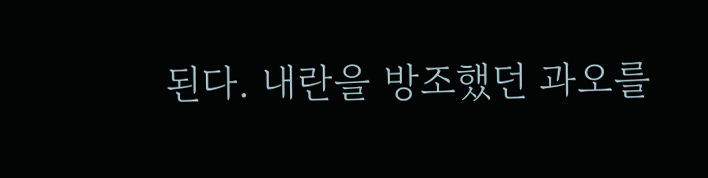된다. 내란을 방조했던 과오를